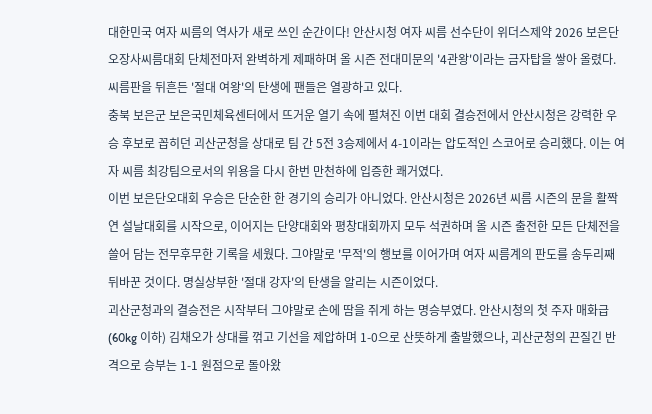대한민국 여자 씨름의 역사가 새로 쓰인 순간이다! 안산시청 여자 씨름 선수단이 위더스제약 2026 보은단오장사씨름대회 단체전마저 완벽하게 제패하며 올 시즌 전대미문의 '4관왕'이라는 금자탑을 쌓아 올렸다. 씨름판을 뒤흔든 '절대 여왕'의 탄생에 팬들은 열광하고 있다.
충북 보은군 보은국민체육센터에서 뜨거운 열기 속에 펼쳐진 이번 대회 결승전에서 안산시청은 강력한 우승 후보로 꼽히던 괴산군청을 상대로 팀 간 5전 3승제에서 4-1이라는 압도적인 스코어로 승리했다. 이는 여자 씨름 최강팀으로서의 위용을 다시 한번 만천하에 입증한 쾌거였다.
이번 보은단오대회 우승은 단순한 한 경기의 승리가 아니었다. 안산시청은 2026년 씨름 시즌의 문을 활짝 연 설날대회를 시작으로, 이어지는 단양대회와 평창대회까지 모두 석권하며 올 시즌 출전한 모든 단체전을 쓸어 담는 전무후무한 기록을 세웠다. 그야말로 '무적'의 행보를 이어가며 여자 씨름계의 판도를 송두리째 뒤바꾼 것이다. 명실상부한 '절대 강자'의 탄생을 알리는 시즌이었다.
괴산군청과의 결승전은 시작부터 그야말로 손에 땀을 쥐게 하는 명승부였다. 안산시청의 첫 주자 매화급(60kg 이하) 김채오가 상대를 꺾고 기선을 제압하며 1-0으로 산뜻하게 출발했으나, 괴산군청의 끈질긴 반격으로 승부는 1-1 원점으로 돌아왔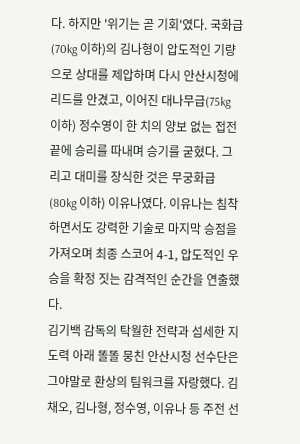다. 하지만 '위기는 곧 기회'였다. 국화급(70kg 이하)의 김나형이 압도적인 기량으로 상대를 제압하며 다시 안산시청에 리드를 안겼고, 이어진 대나무급(75kg 이하) 정수영이 한 치의 양보 없는 접전 끝에 승리를 따내며 승기를 굳혔다. 그리고 대미를 장식한 것은 무궁화급(80kg 이하) 이유나였다. 이유나는 침착하면서도 강력한 기술로 마지막 승점을 가져오며 최종 스코어 4-1, 압도적인 우승을 확정 짓는 감격적인 순간을 연출했다.
김기백 감독의 탁월한 전략과 섬세한 지도력 아래 똘똘 뭉친 안산시청 선수단은 그야말로 환상의 팀워크를 자랑했다. 김채오, 김나형, 정수영, 이유나 등 주전 선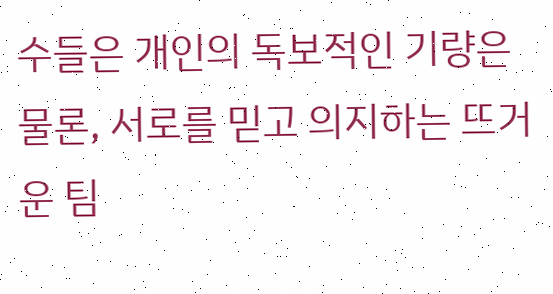수들은 개인의 독보적인 기량은 물론, 서로를 믿고 의지하는 뜨거운 팀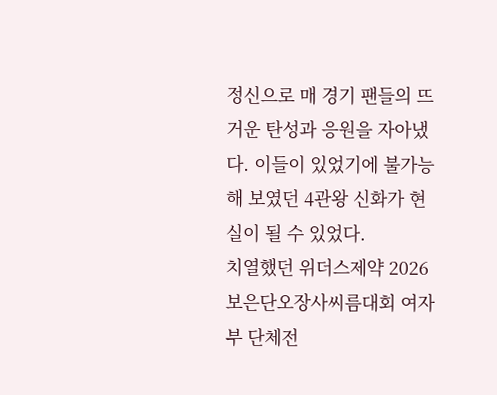정신으로 매 경기 팬들의 뜨거운 탄성과 응원을 자아냈다. 이들이 있었기에 불가능해 보였던 4관왕 신화가 현실이 될 수 있었다.
치열했던 위더스제약 2026 보은단오장사씨름대회 여자부 단체전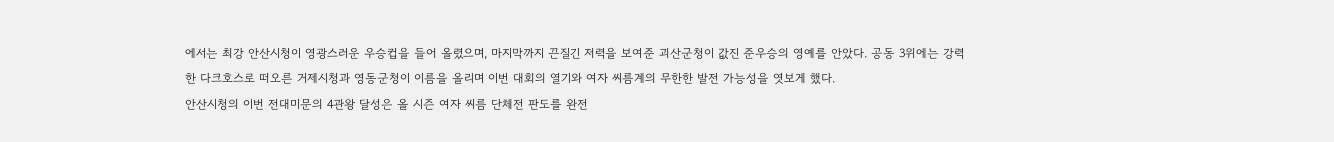에서는 최강 안산시청이 영광스러운 우승컵을 들어 올렸으며, 마지막까지 끈질긴 저력을 보여준 괴산군청이 값진 준우승의 영예를 안았다. 공동 3위에는 강력한 다크호스로 떠오른 거제시청과 영동군청이 이름을 올리며 이번 대회의 열기와 여자 씨름계의 무한한 발전 가능성을 엿보게 했다.
안산시청의 이번 전대미문의 4관왕 달성은 올 시즌 여자 씨름 단체전 판도를 완전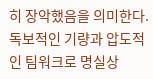히 장악했음을 의미한다. 독보적인 기량과 압도적인 팀워크로 명실상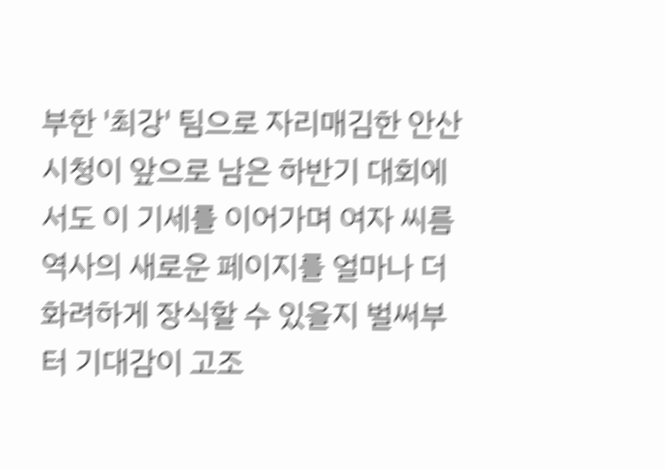부한 '최강' 팀으로 자리매김한 안산시청이 앞으로 남은 하반기 대회에서도 이 기세를 이어가며 여자 씨름 역사의 새로운 페이지를 얼마나 더 화려하게 장식할 수 있을지 벌써부터 기대감이 고조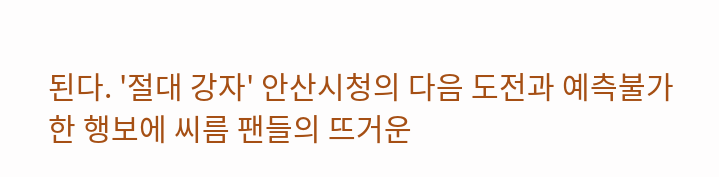된다. '절대 강자' 안산시청의 다음 도전과 예측불가한 행보에 씨름 팬들의 뜨거운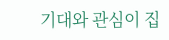기대와 관심이 집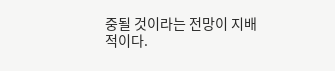중될 것이라는 전망이 지배적이다.